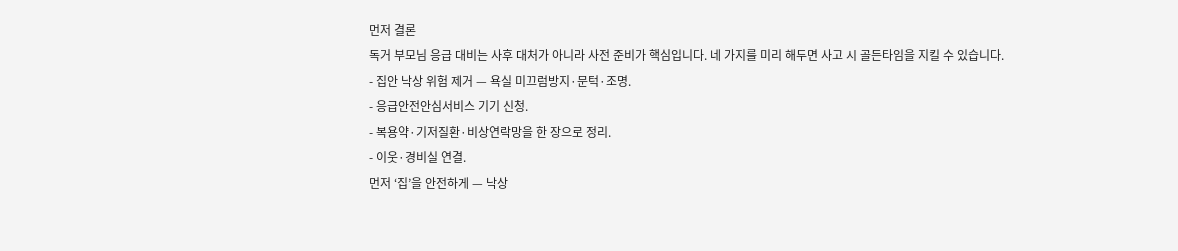먼저 결론
독거 부모님 응급 대비는 사후 대처가 아니라 사전 준비가 핵심입니다. 네 가지를 미리 해두면 사고 시 골든타임을 지킬 수 있습니다.
- 집안 낙상 위험 제거 — 욕실 미끄럼방지·문턱·조명.
- 응급안전안심서비스 기기 신청.
- 복용약·기저질환·비상연락망을 한 장으로 정리.
- 이웃·경비실 연결.
먼저 ‘집’을 안전하게 — 낙상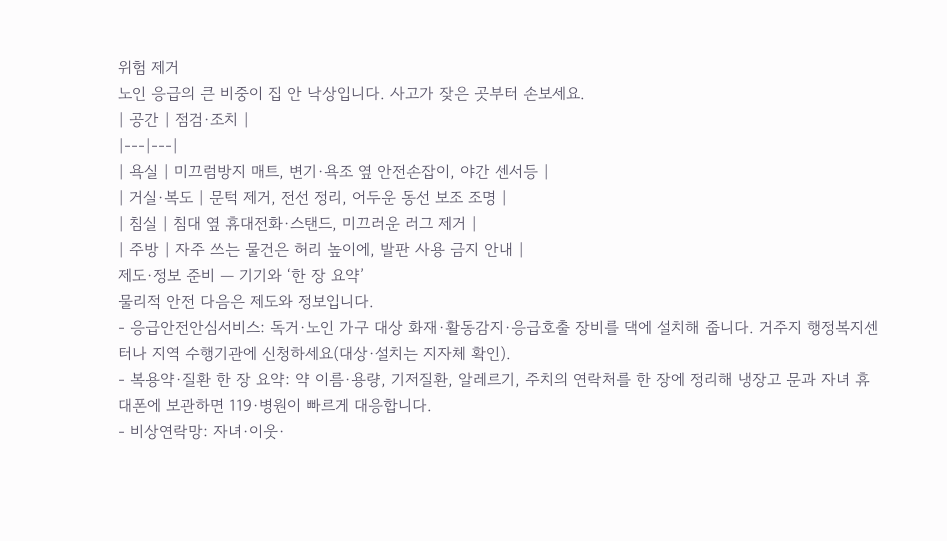위험 제거
노인 응급의 큰 비중이 집 안 낙상입니다. 사고가 잦은 곳부터 손보세요.
| 공간 | 점검·조치 |
|---|---|
| 욕실 | 미끄럼방지 매트, 변기·욕조 옆 안전손잡이, 야간 센서등 |
| 거실·복도 | 문턱 제거, 전선 정리, 어두운 동선 보조 조명 |
| 침실 | 침대 옆 휴대전화·스탠드, 미끄러운 러그 제거 |
| 주방 | 자주 쓰는 물건은 허리 높이에, 발판 사용 금지 안내 |
제도·정보 준비 — 기기와 ‘한 장 요약’
물리적 안전 다음은 제도와 정보입니다.
- 응급안전안심서비스: 독거·노인 가구 대상 화재·활동감지·응급호출 장비를 댁에 설치해 줍니다. 거주지 행정복지센터나 지역 수행기관에 신청하세요(대상·설치는 지자체 확인).
- 복용약·질환 한 장 요약: 약 이름·용량, 기저질환, 알레르기, 주치의 연락처를 한 장에 정리해 냉장고 문과 자녀 휴대폰에 보관하면 119·병원이 빠르게 대응합니다.
- 비상연락망: 자녀·이웃·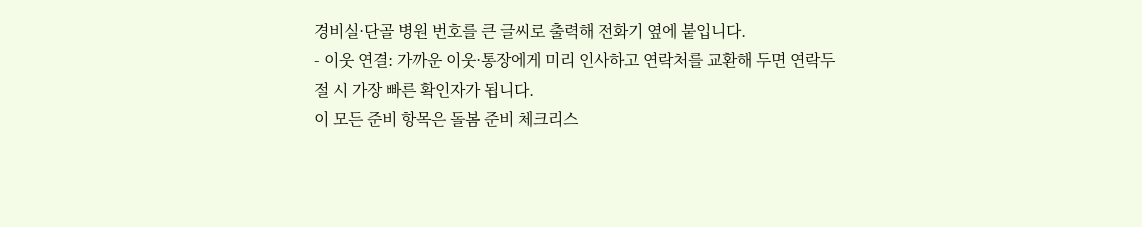경비실·단골 병원 번호를 큰 글씨로 출력해 전화기 옆에 붙입니다.
- 이웃 연결: 가까운 이웃·통장에게 미리 인사하고 연락처를 교환해 두면 연락두절 시 가장 빠른 확인자가 됩니다.
이 모든 준비 항목은 돌봄 준비 체크리스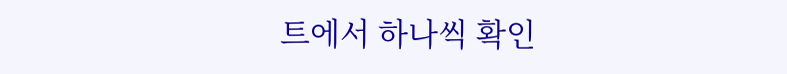트에서 하나씩 확인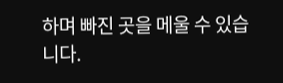하며 빠진 곳을 메울 수 있습니다.